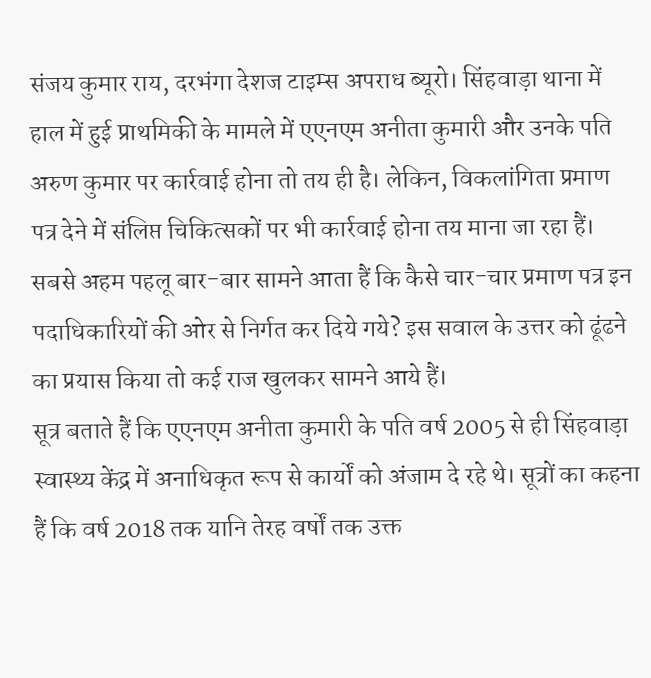संजय कुमार राय, दरभंगा देशज टाइम्स अपराध ब्यूरो। सिंहवाड़ा थाना में हाल में हुई प्राथमिकी के मामले में एएनएम अनीता कुमारी और उनके पति अरुण कुमार पर कार्रवाई होना तो तय ही है। लेकिन, विकलांगिता प्रमाण पत्र देने में संलिप्त चिकित्सकों पर भी कार्रवाई होना तय माना जा रहा हैं।
सबसे अहम पहलू बार-बार सामने आता हैं कि कैसे चार-चार प्रमाण पत्र इन पदाधिकारियों की ओर से निर्गत कर दिये गये? इस सवाल के उत्तर को ढूंढने का प्रयास किया तो कई राज खुलकर सामने आये हैं।
सूत्र बताते हैं कि एएनएम अनीता कुमारी के पति वर्ष 2005 से ही सिंहवाड़ा स्वास्थ्य केंद्र में अनाधिकृत रूप से कार्यों को अंजाम दे रहे थे। सूत्रों का कहना हैं कि वर्ष 2018 तक यानि तेरह वर्षों तक उक्त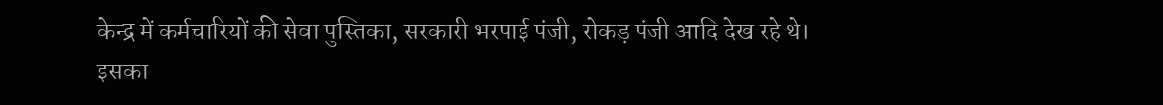केन्द्र में कर्मचारियों की सेवा पुस्तिका, सरकारी भरपाई पंजी, रोकड़ पंजी आदि देख रहे थे।
इसका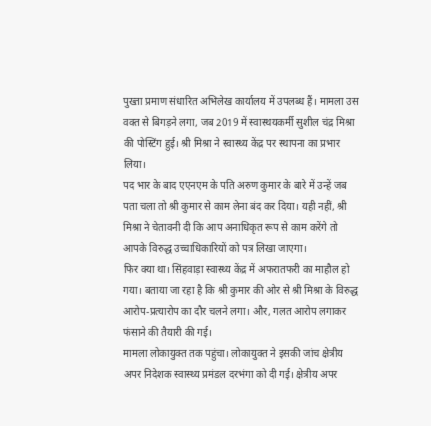पुख्ता प्रमाण संधारित अभिलेख कार्यालय में उपलब्ध हैं। मामला उस वक्त से बिगड़ने लगा, जब 2019 में स्वास्थयकर्मी सुशील चंद्र मिश्रा की पोस्टिंग हुई। श्री मिश्रा ने स्वास्थ्य केंद्र पर स्थापना का प्रभार लिया।
पद भार के बाद एएनएम के पति अरुण कुमार के बारे में उन्हें जब पता चला तो श्री कुमार से काम लेना बंद कर दिया। यही नहीं, श्री मिश्रा ने चेतावनी दी कि आप अनाधिकृत रूप से काम करेंगे तो आपके विरुद्ध उच्चाधिकारियों को पत्र लिखा जाएगा।
फिर क्या था। सिंहवाड़ा स्वास्थ्य केंद्र में अफरातफरी का माहौल हो गया। बताया जा रहा है कि श्री कुमार की ओर से श्री मिश्रा के विरुद्ध आरोप-प्रत्यारोप का दौर चलने लगा। और, गलत आरोप लगाकर फंसाने की तैयारी की गई।
मामला लोकायुक्त तक पहुंचा। लोकायुक्त ने इसकी जांच क्षेत्रीय अपर निदेशक स्वास्थ्य प्रमंडल दरभंगा को दी गई। क्षेत्रीय अपर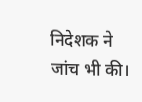निदेशक ने जांच भी की।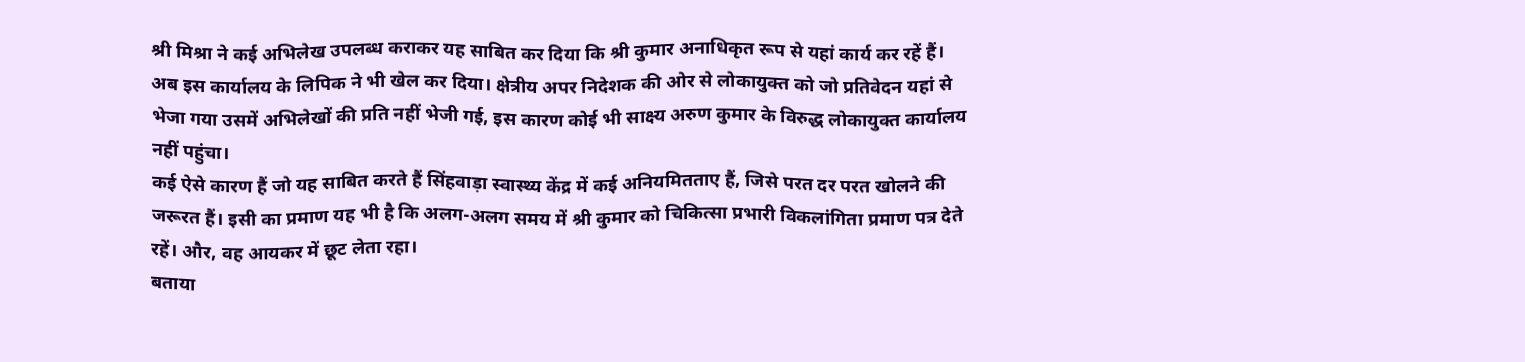श्री मिश्रा ने कई अभिलेख उपलब्ध कराकर यह साबित कर दिया कि श्री कुमार अनाधिकृत रूप से यहां कार्य कर रहें हैं।
अब इस कार्यालय के लिपिक ने भी खेल कर दिया। क्षेत्रीय अपर निदेशक की ओर से लोकायुक्त को जो प्रतिवेदन यहां से भेजा गया उसमें अभिलेखों की प्रति नहीं भेजी गई, इस कारण कोई भी साक्ष्य अरुण कुमार के विरुद्ध लोकायुक्त कार्यालय नहीं पहुंचा।
कई ऐसे कारण हैं जो यह साबित करते हैं सिंहवाड़ा स्वास्थ्य केंद्र में कई अनियमितताए हैं, जिसे परत दर परत खोलने की जरूरत हैं। इसी का प्रमाण यह भी है कि अलग-अलग समय में श्री कुमार को चिकित्सा प्रभारी विकलांगिता प्रमाण पत्र देते रहें। और, वह आयकर में छूट लेता रहा।
बताया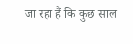जा रहा हैं कि कुछ साल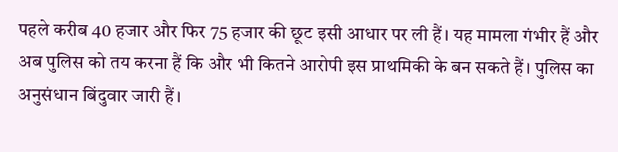पहले करीब 40 हजार और फिर 75 हजार की छूट इसी आधार पर ली हैं। यह मामला गंभीर हैं और अब पुलिस को तय करना हैं कि और भी कितने आरोपी इस प्राथमिकी के बन सकते हैं। पुलिस का अनुसंधान बिंदुवार जारी हैं।